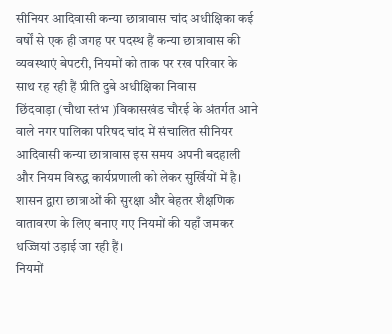सीनियर आदिवासी कन्या छात्रावास चांद अधीक्षिका कई वर्षों से एक ही जगह पर पदस्थ हैं कन्या छात्रावास की व्यवस्थाएं बेपटरी, नियमों को ताक पर रख परिवार के साथ रह रही हैं प्रीति दुबे अधीक्षिका निवास
छिंदवाड़ा (चौथा स्तंभ )विकासखंड चौरई के अंतर्गत आने वाले नगर पालिका परिषद चांद में संचालित सीनियर आदिवासी कन्या छात्रावास इस समय अपनी बदहाली और नियम विरुद्ध कार्यप्रणाली को लेकर सुर्खियों में है। शासन द्वारा छात्राओं की सुरक्षा और बेहतर शैक्षणिक वातावरण के लिए बनाए गए नियमों की यहाँ जमकर धज्जियां उड़ाई जा रही हैं।
नियमों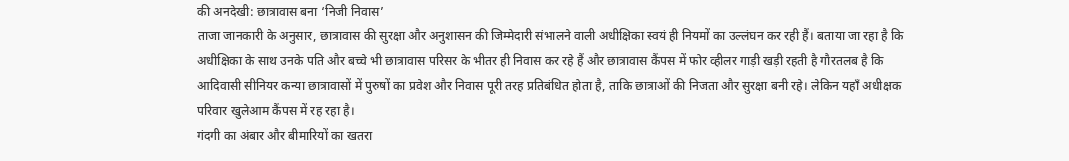की अनदेखी: छात्रावास बना ‘निजी निवास’
ताजा जानकारी के अनुसार, छात्रावास की सुरक्षा और अनुशासन की जिम्मेदारी संभालने वाली अधीक्षिका स्वयं ही नियमों का उल्लंघन कर रही हैं। बताया जा रहा है कि अधीक्षिका के साथ उनके पति और बच्चे भी छात्रावास परिसर के भीतर ही निवास कर रहे हैं और छात्रावास कैंपस में फोर व्हीलर गाड़ी खड़ी रहती है गौरतलब है कि आदिवासी सीनियर कन्या छात्रावासों में पुरुषों का प्रवेश और निवास पूरी तरह प्रतिबंधित होता है, ताकि छात्राओं की निजता और सुरक्षा बनी रहे। लेकिन यहाँ अधीक्षक परिवार खुलेआम कैंपस में रह रहा है।
गंदगी का अंबार और बीमारियों का खतरा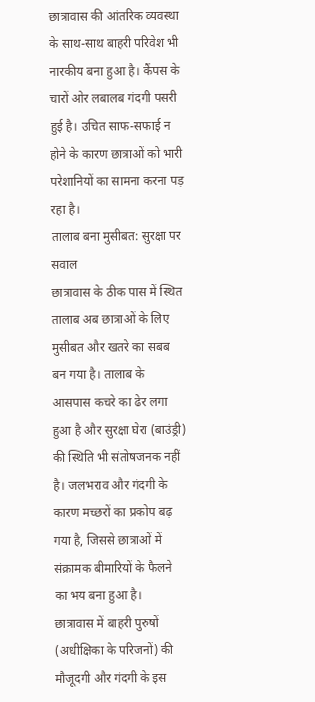छात्रावास की आंतरिक व्यवस्था के साथ-साथ बाहरी परिवेश भी नारकीय बना हुआ है। कैंपस के चारों ओर लबालब गंदगी पसरी हुई है। उचित साफ-सफाई न होने के कारण छात्राओं को भारी परेशानियों का सामना करना पड़ रहा है।
तालाब बना मुसीबत: सुरक्षा पर सवाल
छात्रावास के ठीक पास में स्थित तालाब अब छात्राओं के लिए मुसीबत और खतरे का सबब बन गया है। तालाब के आसपास कचरे का ढेर लगा हुआ है और सुरक्षा घेरा (बाउंड्री) की स्थिति भी संतोषजनक नहीं है। जलभराव और गंदगी के कारण मच्छरों का प्रकोप बढ़ गया है, जिससे छात्राओं में संक्रामक बीमारियों के फैलने का भय बना हुआ है।
छात्रावास में बाहरी पुरुषों (अधीक्षिका के परिजनों) की मौजूदगी और गंदगी के इस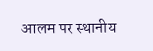आलम पर स्थानीय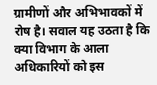ग्रामीणों और अभिभावकों में रोष है। सवाल यह उठता है कि क्या विभाग के आला अधिकारियों को इस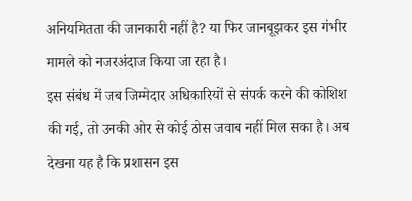अनियमितता की जानकारी नहीं है? या फिर जानबूझकर इस गंभीर मामले को नजरअंदाज किया जा रहा है।
इस संबंध में जब जिम्मेदार अधिकारियों से संपर्क करने की कोशिश की गई, तो उनकी ओर से कोई ठोस जवाब नहीं मिल सका है। अब देखना यह है कि प्रशासन इस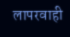लापरवाही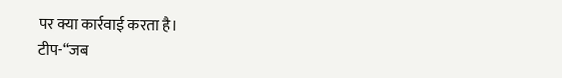पर क्या कार्रवाई करता है।
टीप-“जब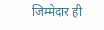जिम्मेदार ही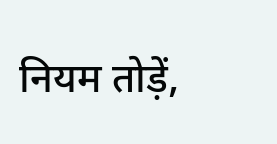नियम तोड़ें,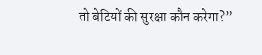तो बेटियों की सुरक्षा कौन करेगा?”